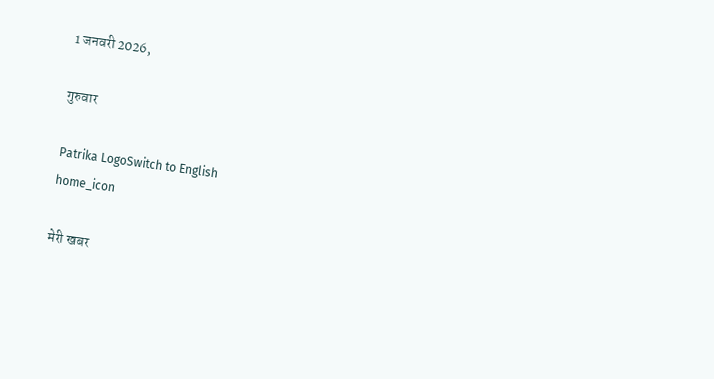1 जनवरी 2026,

गुरुवार

Patrika LogoSwitch to English
home_icon

मेरी खबर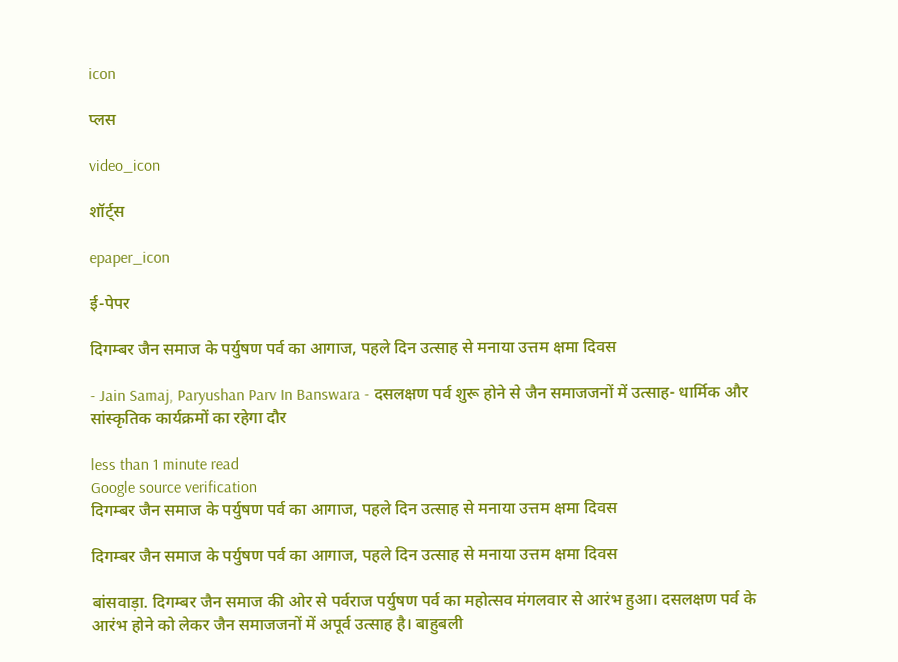icon

प्लस

video_icon

शॉर्ट्स

epaper_icon

ई-पेपर

दिगम्बर जैन समाज के पर्युषण पर्व का आगाज, पहले दिन उत्साह से मनाया उत्तम क्षमा दिवस

- Jain Samaj, Paryushan Parv In Banswara - दसलक्षण पर्व शुरू होने से जैन समाजजनों में उत्साह- धार्मिक और सांस्कृतिक कार्यक्रमों का रहेगा दौर

less than 1 minute read
Google source verification
दिगम्बर जैन समाज के पर्युषण पर्व का आगाज, पहले दिन उत्साह से मनाया उत्तम क्षमा दिवस

दिगम्बर जैन समाज के पर्युषण पर्व का आगाज, पहले दिन उत्साह से मनाया उत्तम क्षमा दिवस

बांसवाड़ा. दिगम्बर जैन समाज की ओर से पर्वराज पर्युषण पर्व का महोत्सव मंगलवार से आरंभ हुआ। दसलक्षण पर्व के आरंभ होने को लेकर जैन समाजजनों में अपूर्व उत्साह है। बाहुबली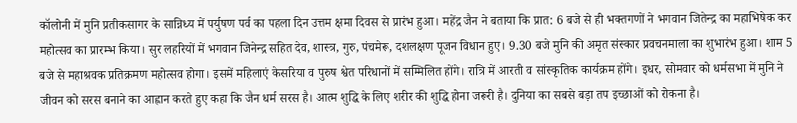कॉलोनी में मुनि प्रतीकसागर के सान्निध्य में पर्युषण पर्व का पहला दिन उत्तम क्षमा दिवस से प्रारंभ हुआ। महेंद्र जैन ने बताया कि प्रात: 6 बजे से ही भक्तगणों ने भगवान जितेन्द्र का महाभिषेक कर महोत्सव का प्रारम्भ किया। सुर लहरियों में भगवान जिनेन्द्र सहित देव, शास्त्र, गुरु, पंचमेरू, दशलक्षण पूजन विधान हुए। 9.30 बजे मुनि की अमृत संस्कार प्रवचनमाला का शुभारंभ हुआ। शाम 5 बजे से महाश्रवक प्रतिक्रमण महोत्सव होगा। इसमें महिलाएं केसरिया व पुरुष श्वेत परिधानों में सम्मिलित होंगे। रात्रि में आरती व सांस्कृतिक कार्यक्रम होंगे। इधर, सोमवार को धर्मसभा में मुनि ने जीवन को सरस बनाने का आह्नान करते हुए कहा कि जैन धर्म सरस है। आत्म शुद्धि के लिए शरीर की शुद्धि होना जरूरी है। दुनिया का सबसे बड़ा तप इच्छाओं को रोकना है।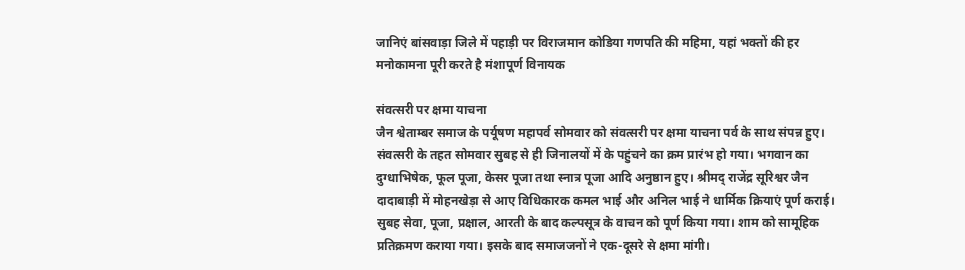जानिएं बांसवाड़ा जिले में पहाड़ी पर विराजमान कोडिया गणपति की महिमा, यहां भक्तों की हर मनोकामना पूरी करते है मंशापूर्ण विनायक

संवत्सरी पर क्षमा याचना
जैन श्वेताम्बर समाज के पर्यूषण महापर्व सोमवार को संवत्सरी पर क्षमा याचना पर्व के साथ संपन्न हुए। संवत्सरी के तहत सोमवार सुबह से ही जिनालयों में के पहुंचने का क्रम प्रारंभ हो गया। भगवान का दुग्धाभिषेक, फूल पूजा, केसर पूजा तथा स्नात्र पूजा आदि अनुष्ठान हुए। श्रीमद् राजेंद्र सूरिश्वर जैन दादाबाड़ी में मोहनखेड़ा से आए विधिकारक कमल भाई और अनिल भाई ने धार्मिक क्रियाएं पूर्ण कराई। सुबह सेवा, पूजा, प्रक्षाल, आरती के बाद कल्पसूत्र के वाचन को पूर्ण किया गया। शाम को सामूहिक प्रतिक्रमण कराया गया। इसके बाद समाजजनों ने एक-दूसरे से क्षमा मांगी।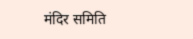मंदिर समिति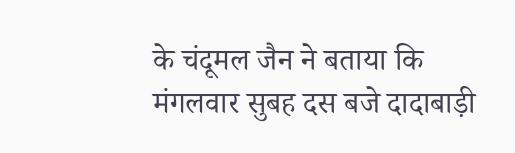के चंदूमल जैन ने बताया कि मंगलवार सुबह दस बजे दादाबाड़ी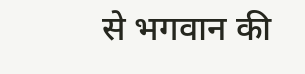से भगवान की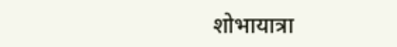शोभायात्रा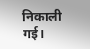निकाली गई।